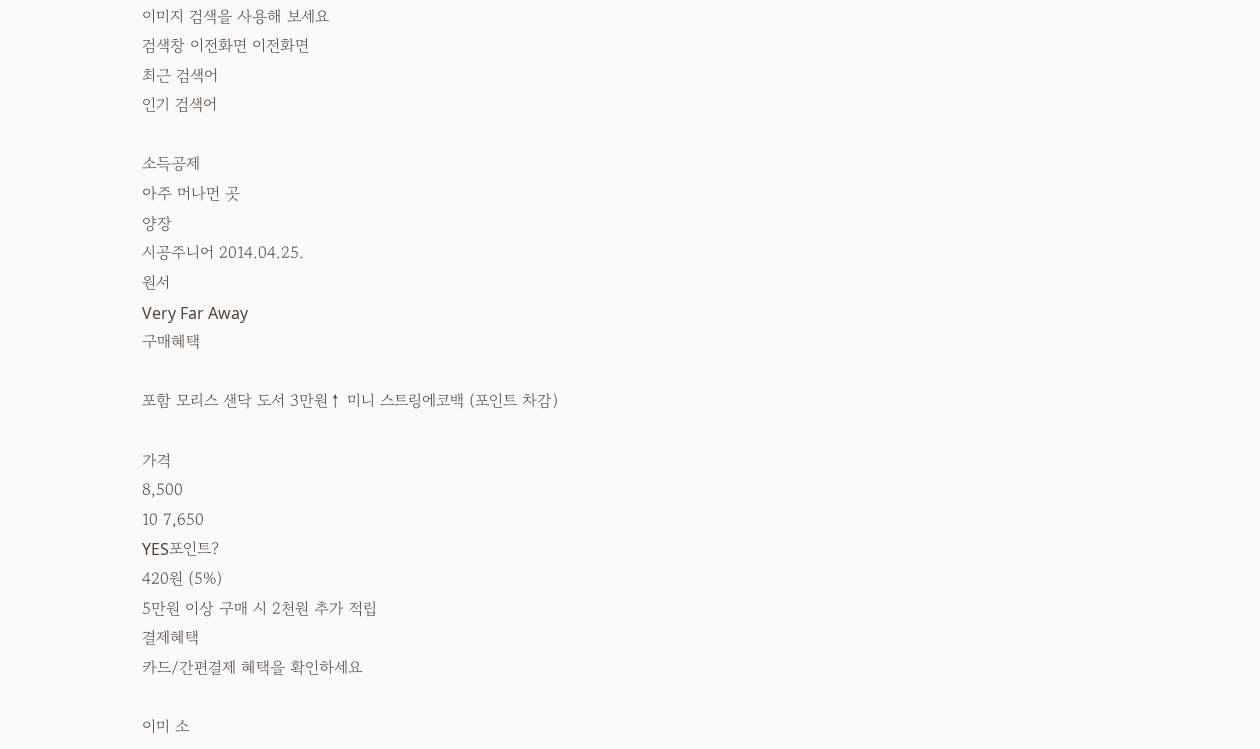이미지 검색을 사용해 보세요
검색창 이전화면 이전화면
최근 검색어
인기 검색어

소득공제
아주 머나먼 곳
양장
시공주니어 2014.04.25.
원서
Very Far Away
구매혜택

포함 모리스 샌닥 도서 3만원↑ 미니 스트링에코백 (포인트 차감)

가격
8,500
10 7,650
YES포인트?
420원 (5%)
5만원 이상 구매 시 2천원 추가 적립
결제혜택
카드/간편결제 혜택을 확인하세요

이미 소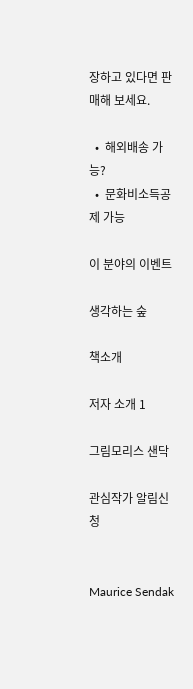장하고 있다면 판매해 보세요.

  •  해외배송 가능?
  •  문화비소득공제 가능

이 분야의 이벤트

생각하는 숲

책소개

저자 소개 1

그림모리스 샌닥

관심작가 알림신청


Maurice Sendak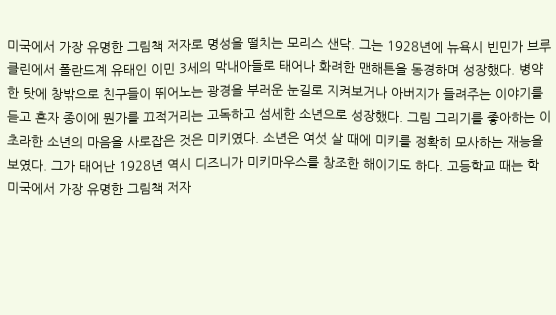미국에서 가장 유명한 그림책 저자로 명성을 떨치는 모리스 샌닥. 그는 1928년에 뉴욕시 빈민가 브루클린에서 폴란드계 유태인 이민 3세의 막내아들로 태어나 화려한 맨해튼을 동경하며 성장했다. 병약한 탓에 창밖으로 친구들이 뛰어노는 광경을 부러운 눈길로 지켜보거나 아버지가 들려주는 이야기를 듣고 혼자 종이에 뭔가를 끄적거리는 고독하고 섬세한 소년으로 성장했다. 그림 그리기를 좋아하는 이 초라한 소년의 마음을 사로잡은 것은 미키였다. 소년은 여섯 살 때에 미키를 정확히 모사하는 재능을 보였다. 그가 태어난 1928년 역시 디즈니가 미키마우스를 창조한 해이기도 하다. 고등학교 때는 학
미국에서 가장 유명한 그림책 저자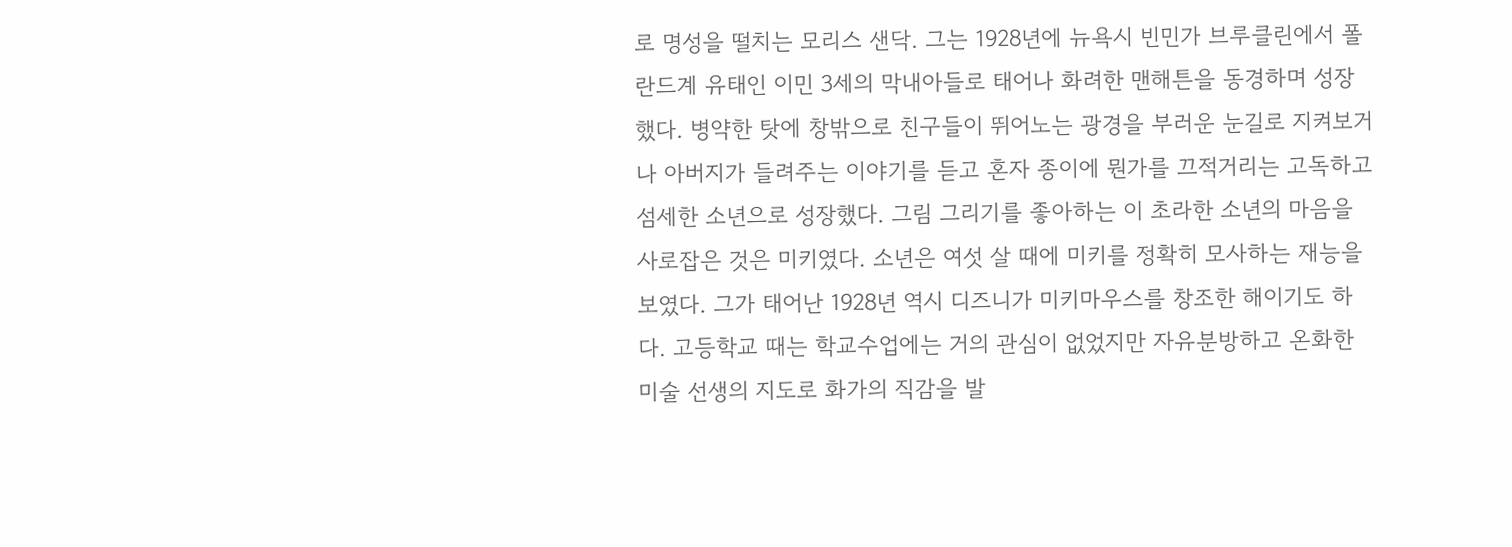로 명성을 떨치는 모리스 샌닥. 그는 1928년에 뉴욕시 빈민가 브루클린에서 폴란드계 유태인 이민 3세의 막내아들로 태어나 화려한 맨해튼을 동경하며 성장했다. 병약한 탓에 창밖으로 친구들이 뛰어노는 광경을 부러운 눈길로 지켜보거나 아버지가 들려주는 이야기를 듣고 혼자 종이에 뭔가를 끄적거리는 고독하고 섬세한 소년으로 성장했다. 그림 그리기를 좋아하는 이 초라한 소년의 마음을 사로잡은 것은 미키였다. 소년은 여섯 살 때에 미키를 정확히 모사하는 재능을 보였다. 그가 태어난 1928년 역시 디즈니가 미키마우스를 창조한 해이기도 하다. 고등학교 때는 학교수업에는 거의 관심이 없었지만 자유분방하고 온화한 미술 선생의 지도로 화가의 직감을 발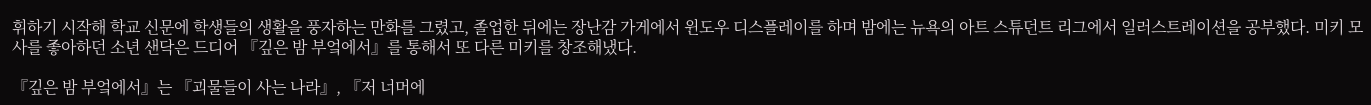휘하기 시작해 학교 신문에 학생들의 생활을 풍자하는 만화를 그렸고, 졸업한 뒤에는 장난감 가게에서 윈도우 디스플레이를 하며 밤에는 뉴욕의 아트 스튜던트 리그에서 일러스트레이션을 공부했다. 미키 모사를 좋아하던 소년 샌닥은 드디어 『깊은 밤 부엌에서』를 통해서 또 다른 미키를 창조해냈다.

『깊은 밤 부엌에서』는 『괴물들이 사는 나라』, 『저 너머에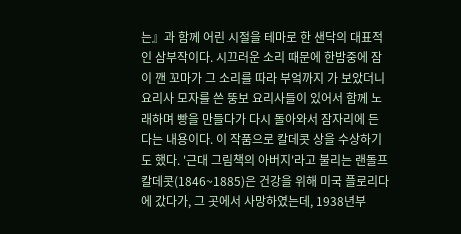는』과 함께 어린 시절을 테마로 한 샌닥의 대표적인 삼부작이다. 시끄러운 소리 때문에 한밤중에 잠이 깬 꼬마가 그 소리를 따라 부엌까지 가 보았더니 요리사 모자를 쓴 뚱보 요리사들이 있어서 함께 노래하며 빵을 만들다가 다시 돌아와서 잠자리에 든다는 내용이다. 이 작품으로 칼데콧 상을 수상하기도 했다. '근대 그림책의 아버지'라고 불리는 랜돌프 칼데콧(1846~1885)은 건강을 위해 미국 플로리다에 갔다가, 그 곳에서 사망하였는데, 1938년부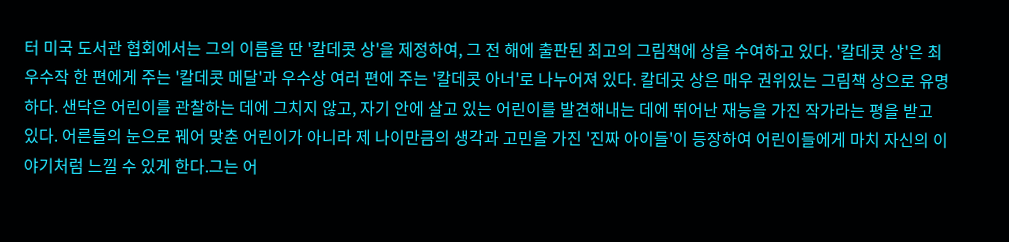터 미국 도서관 협회에서는 그의 이름을 딴 '칼데콧 상'을 제정하여, 그 전 해에 출판된 최고의 그림책에 상을 수여하고 있다. '칼데콧 상'은 최우수작 한 편에게 주는 '칼데콧 메달'과 우수상 여러 편에 주는 '칼데콧 아너'로 나누어져 있다. 칼데곳 상은 매우 권위있는 그림책 상으로 유명하다. 샌닥은 어린이를 관찰하는 데에 그치지 않고, 자기 안에 살고 있는 어린이를 발견해내는 데에 뛰어난 재능을 가진 작가라는 평을 받고 있다. 어른들의 눈으로 꿰어 맞춘 어린이가 아니라 제 나이만큼의 생각과 고민을 가진 '진짜 아이들'이 등장하여 어린이들에게 마치 자신의 이야기처럼 느낄 수 있게 한다.그는 어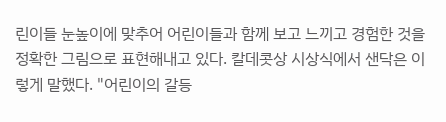린이들 눈높이에 맞추어 어린이들과 함께 보고 느끼고 경험한 것을 정확한 그림으로 표현해내고 있다. 칼데콧상 시상식에서 샌닥은 이렇게 말했다. "어린이의 갈등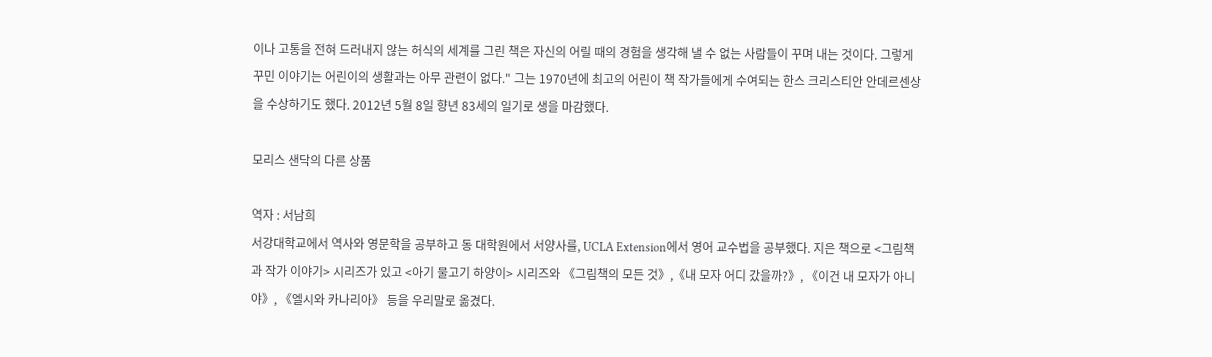이나 고통을 전혀 드러내지 않는 허식의 세계를 그린 책은 자신의 어릴 때의 경험을 생각해 낼 수 없는 사람들이 꾸며 내는 것이다. 그렇게 꾸민 이야기는 어린이의 생활과는 아무 관련이 없다." 그는 1970년에 최고의 어린이 책 작가들에게 수여되는 한스 크리스티안 안데르센상을 수상하기도 했다. 2012년 5월 8일 향년 83세의 일기로 생을 마감했다.

모리스 샌닥의 다른 상품

역자 : 서남희
서강대학교에서 역사와 영문학을 공부하고 동 대학원에서 서양사를, UCLA Extension에서 영어 교수법을 공부했다. 지은 책으로 <그림책과 작가 이야기> 시리즈가 있고 <아기 물고기 하양이> 시리즈와 《그림책의 모든 것》,《내 모자 어디 갔을까?》, 《이건 내 모자가 아니야》, 《엘시와 카나리아》 등을 우리말로 옮겼다.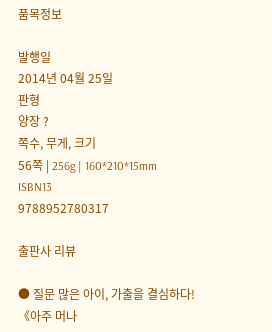품목정보

발행일
2014년 04월 25일
판형
양장 ?
쪽수, 무게, 크기
56쪽 | 256g | 160*210*15mm
ISBN13
9788952780317

출판사 리뷰

● 질문 많은 아이, 가출을 결심하다!
《아주 머나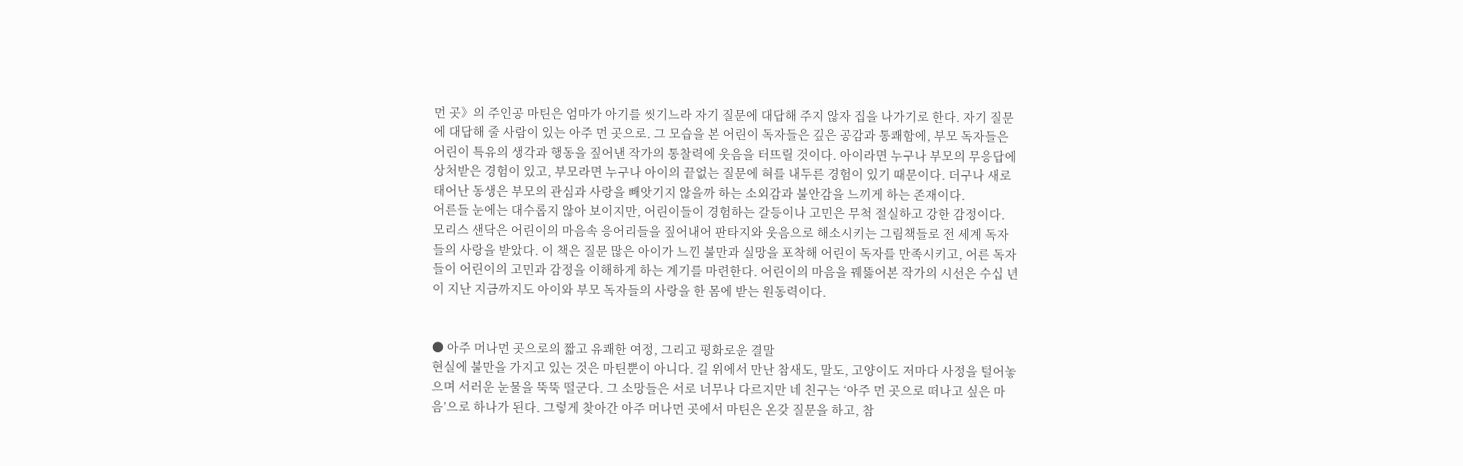먼 곳》의 주인공 마틴은 엄마가 아기를 씻기느라 자기 질문에 대답해 주지 않자 집을 나가기로 한다. 자기 질문에 대답해 줄 사람이 있는 아주 먼 곳으로. 그 모습을 본 어린이 독자들은 깊은 공감과 통쾌함에, 부모 독자들은 어린이 특유의 생각과 행동을 짚어낸 작가의 통찰력에 웃음을 터뜨릴 것이다. 아이라면 누구나 부모의 무응답에 상처받은 경험이 있고, 부모라면 누구나 아이의 끝없는 질문에 혀를 내두른 경험이 있기 때문이다. 더구나 새로 태어난 동생은 부모의 관심과 사랑을 빼앗기지 않을까 하는 소외감과 불안감을 느끼게 하는 존재이다.
어른들 눈에는 대수롭지 않아 보이지만, 어린이들이 경험하는 갈등이나 고민은 무척 절실하고 강한 감정이다. 모리스 샌닥은 어린이의 마음속 응어리들을 짚어내어 판타지와 웃음으로 해소시키는 그림책들로 전 세계 독자들의 사랑을 받았다. 이 책은 질문 많은 아이가 느낀 불만과 실망을 포착해 어린이 독자를 만족시키고, 어른 독자들이 어린이의 고민과 감정을 이해하게 하는 계기를 마련한다. 어린이의 마음을 꿰뚫어본 작가의 시선은 수십 년이 지난 지금까지도 아이와 부모 독자들의 사랑을 한 몸에 받는 원동력이다.


● 아주 머나먼 곳으로의 짧고 유쾌한 여정, 그리고 평화로운 결말
현실에 불만을 가지고 있는 것은 마틴뿐이 아니다. 길 위에서 만난 참새도, 말도, 고양이도 저마다 사정을 털어놓으며 서러운 눈물을 뚝뚝 떨군다. 그 소망들은 서로 너무나 다르지만 네 친구는 ‘아주 먼 곳으로 떠나고 싶은 마음’으로 하나가 된다. 그렇게 찾아간 아주 머나먼 곳에서 마틴은 온갖 질문을 하고, 참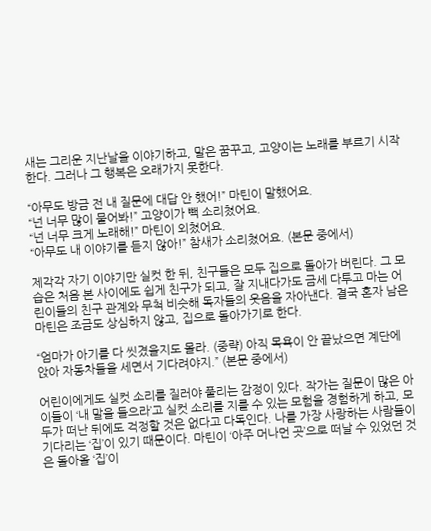새는 그리운 지난날을 이야기하고, 말은 꿈꾸고, 고양이는 노래를 부르기 시작한다. 그러나 그 행복은 오래가지 못한다.

“아무도 방금 전 내 질문에 대답 안 했어!” 마틴이 말했어요.
“넌 너무 많이 물어봐!” 고양이가 빽 소리쳤어요.
“넌 너무 크게 노래해!” 마틴이 외쳤어요.
“아무도 내 이야기를 듣지 않아!” 참새가 소리쳤어요. (본문 중에서)

제각각 자기 이야기만 실컷 한 뒤, 친구들은 모두 집으로 돌아가 버린다. 그 모습은 처음 본 사이에도 쉽게 친구가 되고, 잘 지내다가도 금세 다투고 마는 어린이들의 친구 관계와 무척 비슷해 독자들의 웃음을 자아낸다. 결국 혼자 남은 마틴은 조금도 상심하지 않고, 집으로 돌아가기로 한다.

“엄마가 아기를 다 씻겼을지도 몰라. (중략) 아직 목욕이 안 끝났으면 계단에 앉아 자동차들을 세면서 기다려야지.” (본문 중에서)

어린이에게도 실컷 소리를 질러야 풀리는 감정이 있다. 작가는 질문이 많은 아이들이 ‘내 말을 들으라’고 실컷 소리를 지를 수 있는 모험을 경험하게 하고, 모두가 떠난 뒤에도 걱정할 것은 없다고 다독인다. 나를 가장 사랑하는 사람들이 기다리는 ‘집’이 있기 때문이다. 마틴이 ‘아주 머나먼 곳’으로 떠날 수 있었던 것은 돌아올 ‘집’이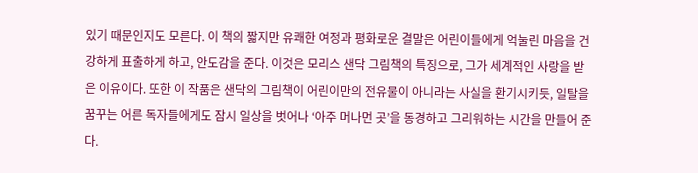있기 때문인지도 모른다. 이 책의 짧지만 유쾌한 여정과 평화로운 결말은 어린이들에게 억눌린 마음을 건강하게 표출하게 하고, 안도감을 준다. 이것은 모리스 샌닥 그림책의 특징으로, 그가 세계적인 사랑을 받은 이유이다. 또한 이 작품은 샌닥의 그림책이 어린이만의 전유물이 아니라는 사실을 환기시키듯, 일탈을 꿈꾸는 어른 독자들에게도 잠시 일상을 벗어나 ‘아주 머나먼 곳’을 동경하고 그리워하는 시간을 만들어 준다.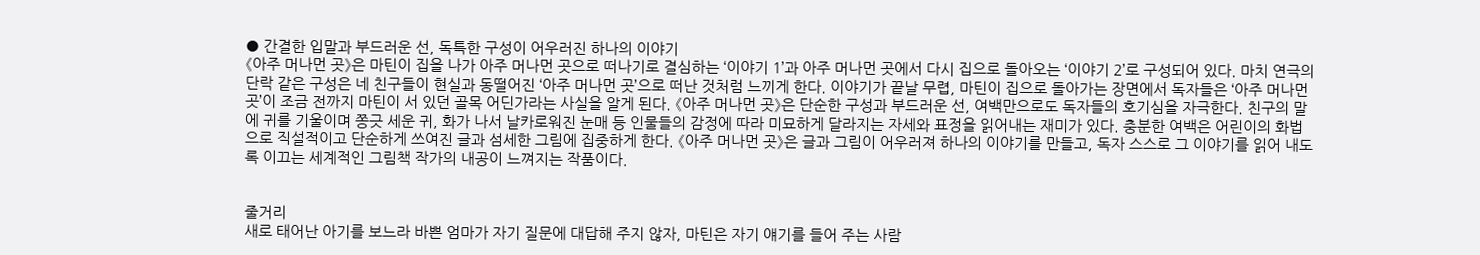● 간결한 입말과 부드러운 선, 독특한 구성이 어우러진 하나의 이야기
《아주 머나먼 곳》은 마틴이 집을 나가 아주 머나먼 곳으로 떠나기로 결심하는 ‘이야기 1’과 아주 머나먼 곳에서 다시 집으로 돌아오는 ‘이야기 2’로 구성되어 있다. 마치 연극의 단락 같은 구성은 네 친구들이 현실과 동떨어진 ‘아주 머나먼 곳’으로 떠난 것처럼 느끼게 한다. 이야기가 끝날 무렵, 마틴이 집으로 돌아가는 장면에서 독자들은 ‘아주 머나먼 곳’이 조금 전까지 마틴이 서 있던 골목 어딘가라는 사실을 알게 된다. 《아주 머나먼 곳》은 단순한 구성과 부드러운 선, 여백만으로도 독자들의 호기심을 자극한다. 친구의 말에 귀를 기울이며 쫑긋 세운 귀, 화가 나서 날카로워진 눈매 등 인물들의 감정에 따라 미묘하게 달라지는 자세와 표정을 읽어내는 재미가 있다. 충분한 여백은 어린이의 화법으로 직설적이고 단순하게 쓰여진 글과 섬세한 그림에 집중하게 한다. 《아주 머나먼 곳》은 글과 그림이 어우러져 하나의 이야기를 만들고, 독자 스스로 그 이야기를 읽어 내도록 이끄는 세계적인 그림책 작가의 내공이 느껴지는 작품이다.


줄거리
새로 태어난 아기를 보느라 바쁜 엄마가 자기 질문에 대답해 주지 않자, 마틴은 자기 얘기를 들어 주는 사람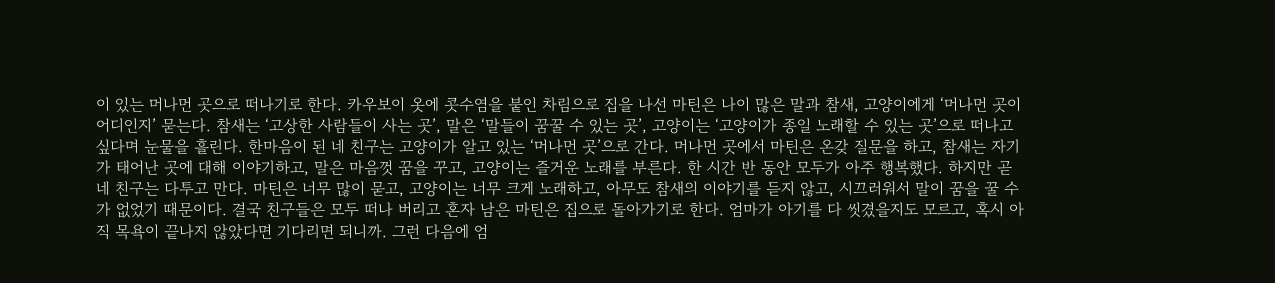이 있는 머나먼 곳으로 떠나기로 한다. 카우보이 옷에 콧수염을 붙인 차림으로 집을 나선 마틴은 나이 많은 말과 참새, 고양이에게 ‘머나먼 곳이 어디인지’ 묻는다. 참새는 ‘고상한 사람들이 사는 곳’, 말은 ‘말들이 꿈꿀 수 있는 곳’, 고양이는 ‘고양이가 종일 노래할 수 있는 곳’으로 떠나고 싶다며 눈물을 흘린다. 한마음이 된 네 친구는 고양이가 알고 있는 ‘머나먼 곳’으로 간다. 머나먼 곳에서 마틴은 온갖 질문을 하고, 참새는 자기가 태어난 곳에 대해 이야기하고, 말은 마음껏 꿈을 꾸고, 고양이는 즐거운 노래를 부른다. 한 시간 반 동안 모두가 아주 행복했다. 하지만 곧 네 친구는 다투고 만다. 마틴은 너무 많이 묻고, 고양이는 너무 크게 노래하고, 아무도 참새의 이야기를 듣지 않고, 시끄러워서 말이 꿈을 꿀 수가 없었기 때문이다. 결국 친구들은 모두 떠나 버리고 혼자 남은 마틴은 집으로 돌아가기로 한다. 엄마가 아기를 다 씻겼을지도 모르고, 혹시 아직 목욕이 끝나지 않았다면 기다리면 되니까. 그런 다음에 엄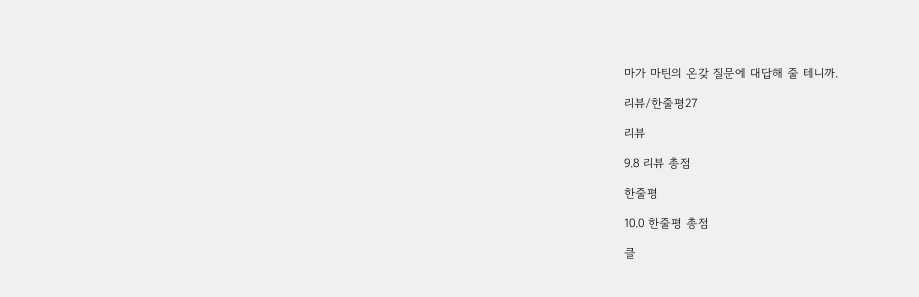마가 마틴의 온갖 질문에 대답해 줄 테니까.

리뷰/한줄평27

리뷰

9.8 리뷰 총점

한줄평

10.0 한줄평 총점

클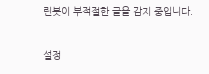린봇이 부적절한 글을 감지 중입니다.

설정